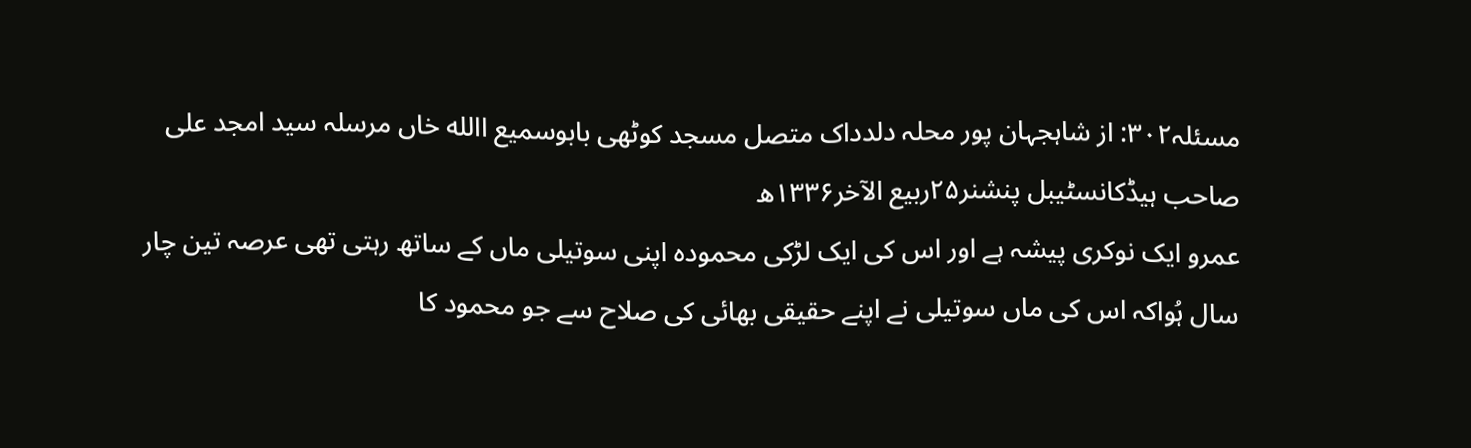مسئلہ۳۰۲: از شاہجہان پور محلہ دلدداک متصل مسجد کوٹھی بابوسمیع االله خاں مرسلہ سید امجد علی صاحب ہیڈکانسٹیبل پنشنر۲۵ربیع الآخر۱۳۳۶ھ
عمرو ایک نوکری پیشہ ہے اور اس کی ایک لڑکی محمودہ اپنی سوتیلی ماں کے ساتھ رہتی تھی عرصہ تین چار سال ہُواکہ اس کی ماں سوتیلی نے اپنے حقیقی بھائی کی صلاح سے جو محمود کا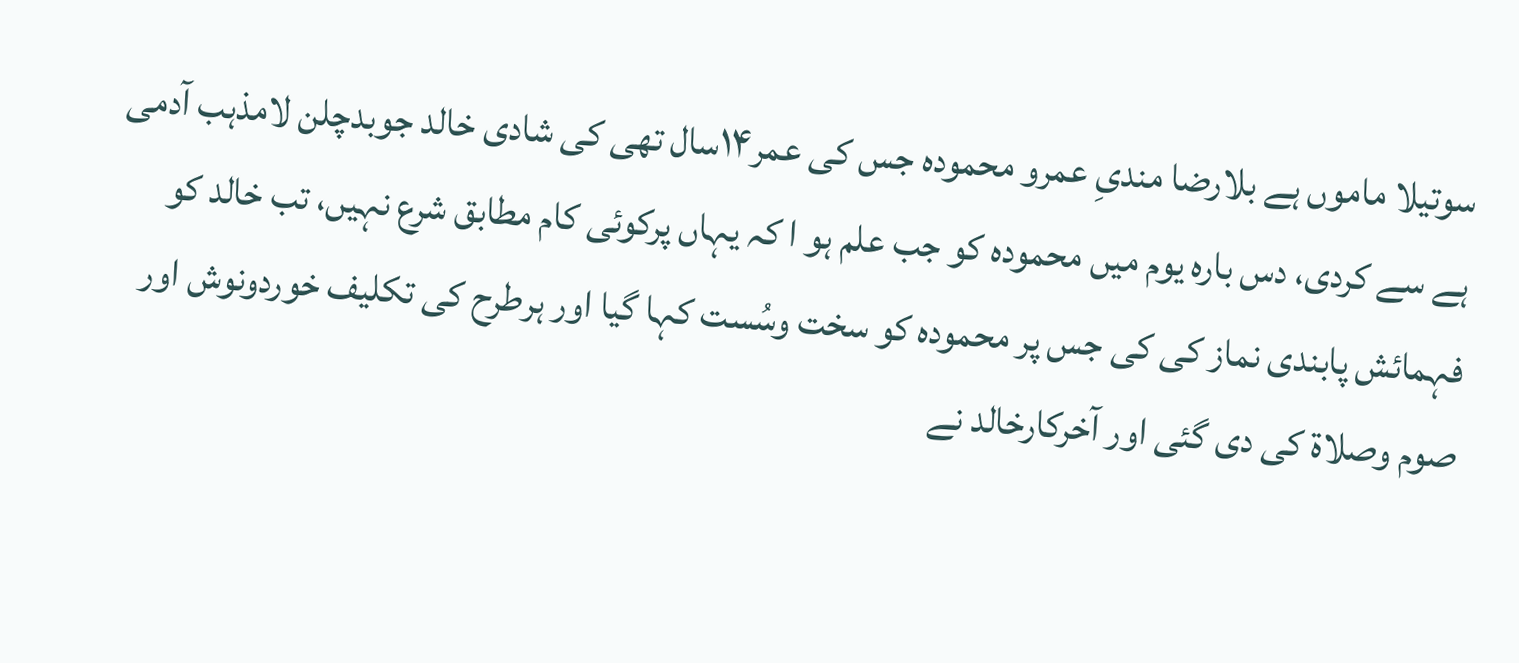سوتیلا ماموں ہے بلارضا مندیِ عمرو محمودہ جس کی عمر۱۴سال تھی کی شادی خالد جوبدچلن لامذہب آدمی ہے سے کردی، دس بارہ یوم میں محمودہ کو جب علم ہو ا کہ یہاں پرکوئی کام مطابق شرع نہیں، تب خالد کو فہمائش پابندی نماز کی کی جس پر محمودہ کو سخت وسُست کہا گیا اور ہرطرح کی تکلیف خوردونوش اور صوم وصلاۃ کی دی گئی اور آخرکارخالد نے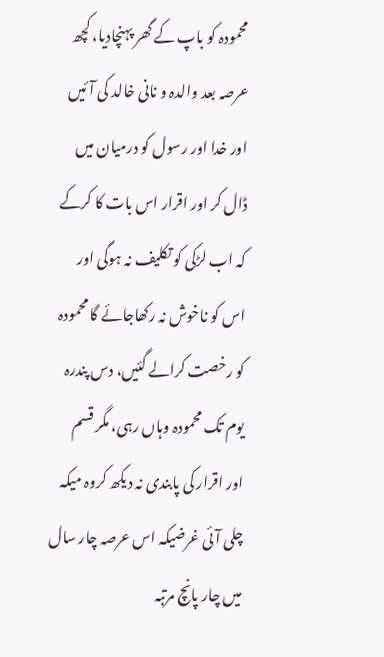محمودہ کو باپ کے گھر پہنچادیا، کچھ عرصہ بعد والدہ و نانی خالد کی آئیں اور خدا اور رسول کو درمیان میں ڈال کر اور اقرار اس بات کا کرکے کہ اب لڑکی کو تکلیف نہ ہوگی اور اس کو ناخوش نہ رکھاجائے گا محمودہ کو رخصت کرالے گئیں، دس پندرہ یوم تک محمودہ وہاں رہی، مگر قسم اور اقرار کی پابندی نہ دیکھ کروہ میکہ چلی آئی غرضیکہ اس عرصہ چار سال میں چار پانچ مرتبہ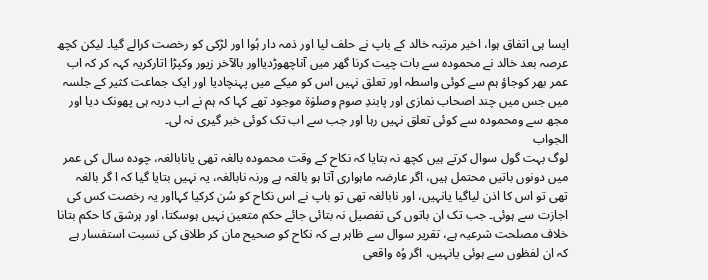ایسا ہی اتفاق ہوا، اخیر مرتبہ خالد کے باپ نے حلف لیا اور ذمہ دار ہُوا اور لڑکی کو رخصت کرالے گیا۔ لیکن کچھ عرصہ بعد خالد نے محمودہ سے بات چیت کرنا گھر میں آناچھوڑدیااور بالآخر زیور وکپڑا اتارکریہ کہہ کر کہ اب عمر بھر کوجاؤ ہم سے کوئی واسطہ اور تعلق نہیں اس کو میکے میں پہنچادیا اور ایک جماعت کثیر کے جلسہ میں جس میں چند اصحاب نمازی اور پابندِ صوم وصلوٰۃ موجود تھے کہا کہ ہم نے اب دربہ ہی پھونک دیا اور مجھ سے ومحمودہ سے کوئی تعلق نہیں رہا اور جب سے اب تک کوئی خبر گیری نہ لی۔
الجواب
لوگ بہت گول سوال کرتے ہیں کچھ نہ بتایا کہ نکاح کے وقت محمودہ بالغہ تھی یانابالغہ، چودہ سال کی عمر میں دونوں باتیں محتمل ہیں، اگر عارضہ ماہواری آتا ہو بالغہ ہے ورنہ نابالغہ، یہ نہیں بتایا گیا کہ ا گر بالغہ تھی تو اس کا اذن لیاگیا یانہیں، اور نابالغہ تھی تو باپ نے اس نکاح کو سُن کرکیا کہااور یہ رخصت کس کی اجازت سے ہوئی۔ جب تک ان باتوں کی تفصیل نہ بتائی جائے حکم متعین نہیں ہوسکتا، اور ہرشق کا حکم بتانا خلاف مصلحت شرعیہ ہے، تقریر سوال سے ظاہر ہے کہ نکاح کو صحیح مان کر طلاق کی نسبت استفسار ہے کہ ان لفظوں سے ہوئی یانہیں، اگر وُہ واقعی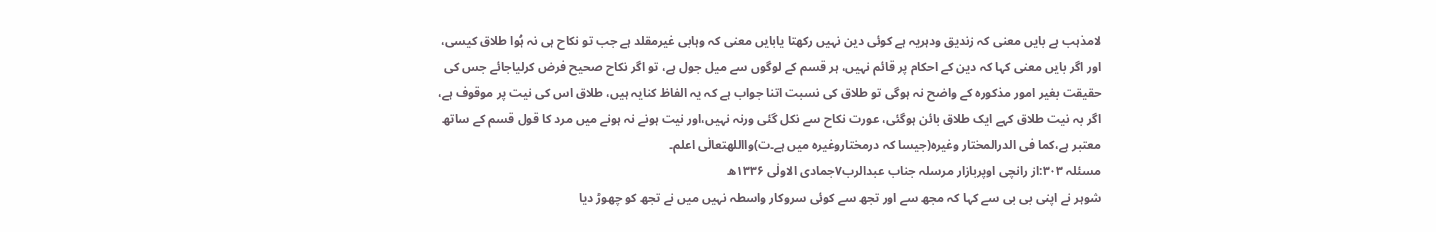لامذہب ہے بایں معنی کہ زندیق ودہریہ ہے کوئی دین نہیں رکھتا یابایں معنی کہ وہابی غیرمقلد ہے جب تو نکاح ہی نہ ہُوا طلاق کیسی، اور اگر بایں معنی کہا کہ دین کے احکام پر قائم نہیں، ہر قسم کے لوگوں سے میل جول ہے، تو اگر نکاح صحیح فرض کرلیاجائے جس کی حقیقت بغیر امور مذکورہ کے واضح نہ ہوگی تو طلاق کی نسبت اتنا جواب ہے کہ یہ الفاظ کنایہ ہیں، طلاق اس کی نیت پر موقوف ہے، اگر بہ نیت طلاق کہے ایک طلاق بائن ہوگئی، عورت نکاح سے نکل گئی ورنہ نہیں،اور نیت ہونے نہ ہونے میں مرد کا قول قسم کے ساتھ معتبر ہے،کما فی الدرالمختار وغیرہ(جیسا کہ درمختاروغیرہ میں ہے۔ت)وااللهتعالٰی اعلم۔
مسئلہ ۳۰۳:از رانچی اوپربازار مرسلہ جناب عبدالرب۷جمادی الاولٰی ۱۳۳۶ھ
شوہر نے اپنی بی بی سے کہا کہ مجھ سے اور تجھ سے کوئی سروکار واسطہ نہیں میں نے تجھ کو چھوڑ دیا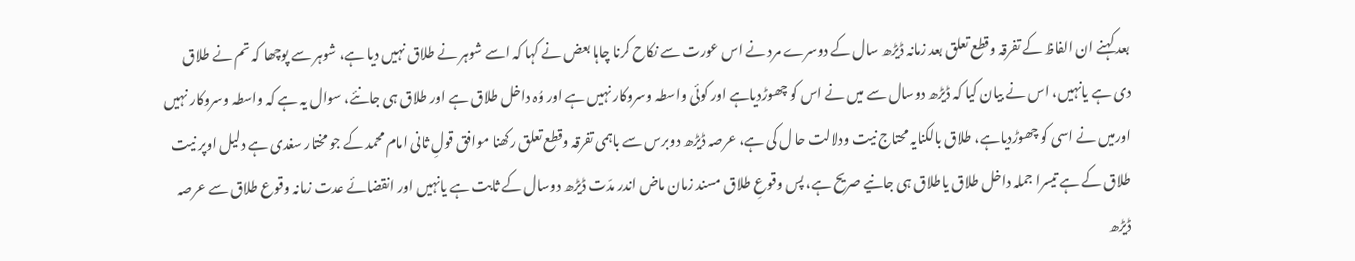بعد کہنے ان الفاظ کے تفرقہ وقطع تعلق بعد زمانہ ڈیڑھ سال کے دوسرے مرد نے اس عورت سے نکاح کرنا چاہا بعض نے کہا کہ اسے شوہر نے طلاق نہیں دیا ہے، شوہر سے پوچھا کہ تم نے طلاق دی ہے یانہیں، اس نے بیان کیا کہ ڈیڑھ دوسال سے میں نے اس کو چھوڑدیاہے اور کوئی واسطہ وسروکار نہیں ہے اور وُہ داخل طلاق ہے اور طلاق ہی جانئے، سوال یہ ہے کہ واسطہ وسروکار نہیں اورمیں نے اسی کو چھوڑدیاہے، طلاق بالکنایہ محتاج نیت ودلالت حا ل کی ہے، عرصہ ڈیڑھ دوبرس سے باہمی تفرقہ وقطع تعلق رکھنا موافق قولِ ثانی امام محمد کے جو مختار سغدی ہے دلیل اوپر نیت طلاق کے ہے تیسرا جملہ داخل طلاق یاطلاق ہی جانیے صریح ہے، پس وقوعِ طلاق مسند زمان ماض اندر مدّت ڈیڑھ دوسال کے ثابت ہے یانہیں اور انقضائے عدت زمانہ وقوع طلاق سے عرصہ ڈیڑھ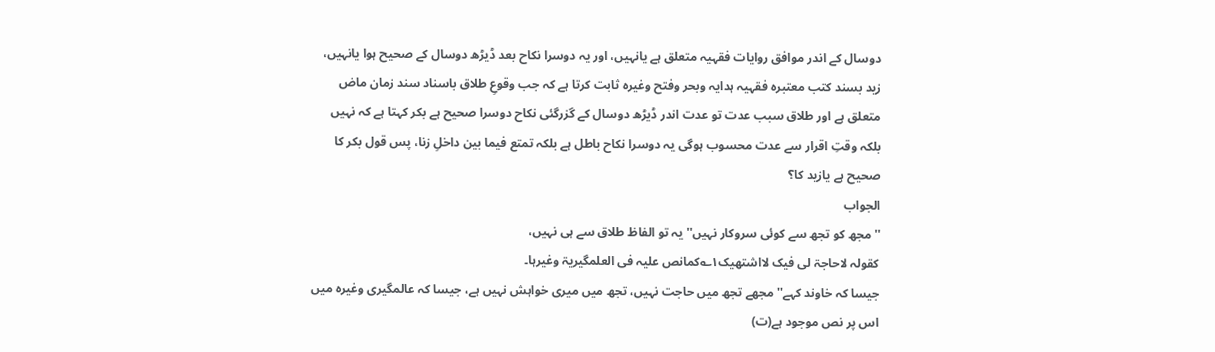دوسال کے اندر موافق روایات فقہیہ متعلق ہے یانہیں، اور یہ دوسرا نکاح بعد ڈیڑھ دوسال کے صحیح ہوا یانہیں، زید بسند کتب معتبرہ فقہیہ ہدایہ وبحر وفتح وغیرہ ثابت کرتا ہے کہ جب وقوعِ طلاق باسناد سند زمان ماض متعلق ہے اور طلاق سبب عدت تو عدت اندر ڈیڑھ دوسال کے گزرگئی نکاح دوسرا صحیح ہے بکر کہتا ہے کہ نہیں بلکہ وقتِ اقرار سے عدت محسوب ہوگی یہ دوسرا نکاح باطل ہے بلکہ تمتع فیما بین داخلِ زنا، پس قول بکر کا صحیح ہے یازید کا؟
الجواب
''مجھ کو تجھ سے کوئی سروکار نہیں'' یہ تو الفاظ طلاق سے ہی نہیں،
کقولہ لاحاجۃ لی فیک لااشتھیک۱؎کمانص علیہ فی العلمگیریۃ وغیرہا۔
جیسا کہ خاوند کہے''مجھے تجھ میں حاجت نہیں، تجھ میں میری خواہش نہیں ہے، جیسا کہ عالمگیری وغیرہ میں اس پر نص موجود ہے(ت)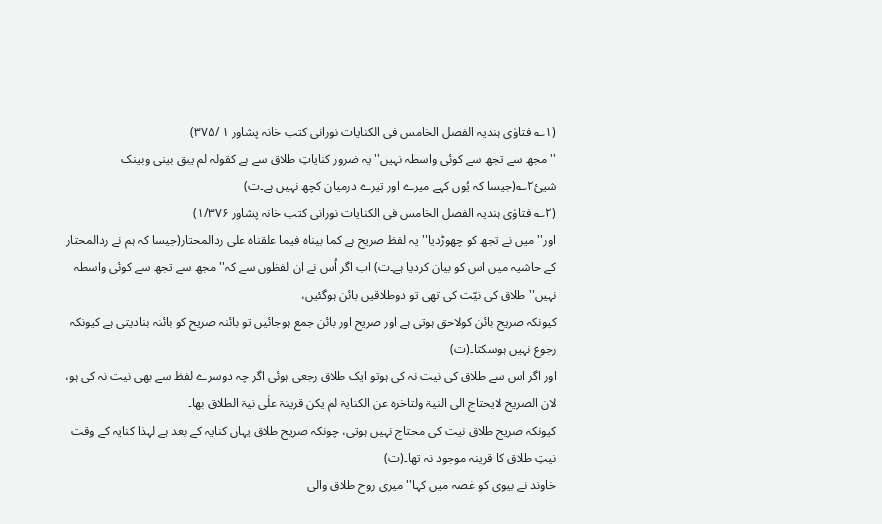(۱؎ فتاوٰی ہندیہ الفصل الخامس فی الکنایات نورانی کتب خانہ پشاور ۱ /۳۷۵)
''مجھ سے تجھ سے کوئی واسطہ نہیں'' یہ ضرور کنایاتِ طلاق سے ہے کقولہ لم یبق بینی وبینک شیئ۲؎(جیسا کہ یُوں کہے میرے اور تیرے درمیان کچھ نہیں ہے۔ت)
(۲؎ فتاوٰی ہندیہ الفصل الخامس فی الکنایات نورانی کتب خانہ پشاور ۱/۳۷۶)
اور''میں نے تجھ کو چھوڑدیا''یہ لفظ صریح ہے کما بیناہ فیما علقناہ علی ردالمحتار(جیسا کہ ہم نے ردالمحتار کے حاشیہ میں اس کو بیان کردیا ہے۔ت) اب اگر اُس نے ان لفظوں سے کہ''مجھ سے تجھ سے کوئی واسطہ نہیں'' طلاق کی نیّت کی تھی تو دوطلاقیں بائن ہوگئیں،
کیونکہ صریح بائن کولاحق ہوتی ہے اور صریح اور بائن جمع ہوجائیں تو بائنہ صریح کو بائنہ بنادیتی ہے کیونکہ رجوع نہیں ہوسکتا۔(ت)
اور اگر اس سے طلاق کی نیت نہ کی ہوتو ایک طلاق رجعی ہوئی اگر چہ دوسرے لفظ سے بھی نیت نہ کی ہو،
لان الصریح لایحتاج الی النیۃ ولتاخرہ عن الکنایۃ لم یکن قرینۃ علٰی نیۃ الطلاق بھا۔
کیونکہ صریح طلاق نیت کی محتاج نہیں ہوتی، چونکہ صریح طلاق یہاں کنایہ کے بعد ہے لہذا کنایہ کے وقت نیتِ طلاق کا قرینہ موجود نہ تھا۔(ت)
خاوند نے بیوی کو غصہ میں کہا''میری روح طلاق والی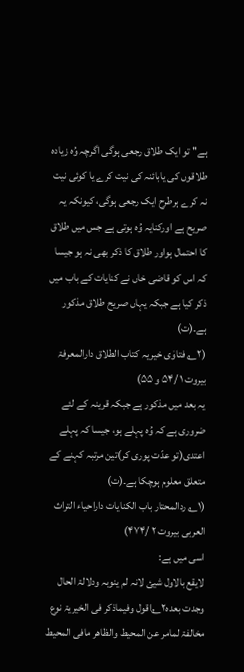ہے'' تو ایک طلاق رجعی ہوگی اگرچہ وُہ زیادہ طلاقوں کی یابائنہ کی نیت کرے یا کوئی نیت نہ کرے ہرطرح ایک رجعی ہوگی، کیونکہ یہ صریح ہے اورکنایہ وُہ ہوتی ہے جس میں طلاق کا احتمال ہواور طلاق کا ذکر بھی نہ ہو جیسا کہ اس کو قاضی خاں نے کنایات کے باب میں ذکر کیا ہے جبکہ یہاں صریح طلاق مذکور ہے۔(ت)
(۲؎ فتاوٰی خیریہ کتاب الطلاق دارالمعرفۃ بیروت ۱ /۵۴ و ۵۵)
یہ بعد میں مذکور ہے جبکہ قرینہ کے لئے ضروری ہے کہ وُہ پہلے ہو، جیسا کہ پہلے اعتدی(تو عدّت پوری کر)تین مرتبہ کہنے کے متعلق معلوم ہوچکا ہے۔(ت)
(۱؎ ردالمحتار باب الکنایات داراحیاء التراث العربی بیروت ۲ /۴۷۴)
اسی میں ہے:
لایقع بالاول شیئ لانہ لم ینوبہ ودلالۃ الحال وجدت بعدہ۲؎اقول وفیماذکر فی الخیریۃ نوع مخالفۃ لمامر عن المحیط والظاھر مافی المحیط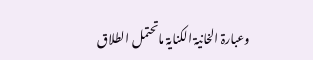وعبارۃ الخانیۃ الکنایۃ ماتحتمل الطلاق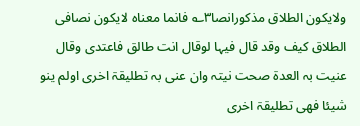ولایکون الطلاق مذکورانصا۳؎ فانما معناہ لایکون نصافی الطلاق کیف وقد قال فیہا لوقال انت طالق فاعتدی وقال عنیت بہ العدۃ صحت نیتہ وان عنی بہ تطلیقۃ اخری اولم ینو شیئا فھی تطلیقۃ اخری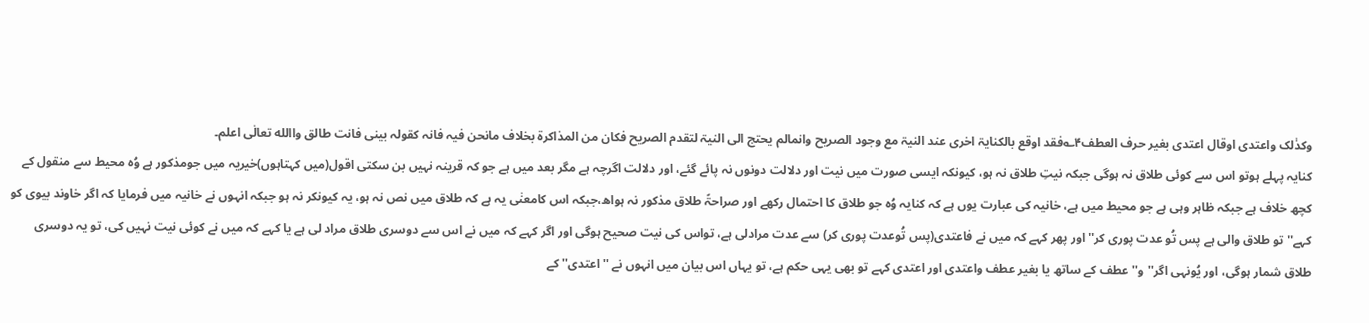وکذٰلک واعتدی اوقال اعتدی بغیر حرف العطف۴؎فقد اوقع بالکنایۃ اخری عند النیۃ مع وجود الصریح وانمالم یحتج الی النیۃ لتقدم الصریح فکان من المذاکرۃ بخلاف مانحن فیہ فانہ کقولہ بینی فانت طالق واالله تعالٰی اعلم۔
کنایہ پہلے ہوتو اس سے کوئی طلاق نہ ہوگی جبکہ نیتِ طلاق نہ ہو، کیونکہ ایسی صورت میں نیت اور دلالت دونوں نہ پائے گئے، اور دلالت اگرچہ ہے مگر بعد میں ہے جو کہ قرینہ نہیں بن سکتی اقول(میں کہتاہوں)خیریہ میں جومذکور ہے وُہ محیط سے منقول کے کچھ خلاف ہے جبکہ ظاہر وہی ہے جو محیط میں ہے، خانیہ کی عبارت یوں ہے کہ کنایہ وُہ جو طلاق کا احتمال رکھے اور صراحۃً طلاق مذکور نہ ہواھ،جبکہ اس کامعنٰی یہ ہے کہ طلاق میں نص نہ ہو، یہ کیونکر نہ ہو جبکہ انہوں نے خانیہ میں فرمایا کہ اگر خاوند بیوی کو کہے''تو طلاق والی ہے پس تُو عدت پوری کر'' اور پھر کہے کہ میں نے فاعتدی(پس تُوعدت پوری کر) سے عدت مرادلی ہے، تواس کی نیت صحیح ہوگی اور اگر کہے کہ میں نے اس سے دوسری طلاق مراد لی ہے یا کہے کہ میں نے کوئی نیت نہیں کی، تو یہ دوسری طلاق شمار ہوگی، اور یُونہی اگر''و''عطف کے ساتھ یا بغیر عطف واعتدی اور اعتدی کہے تو بھی یہی حکم ہے، تو یہاں اس بیان میں انہوں نے ''اعتدی'' کے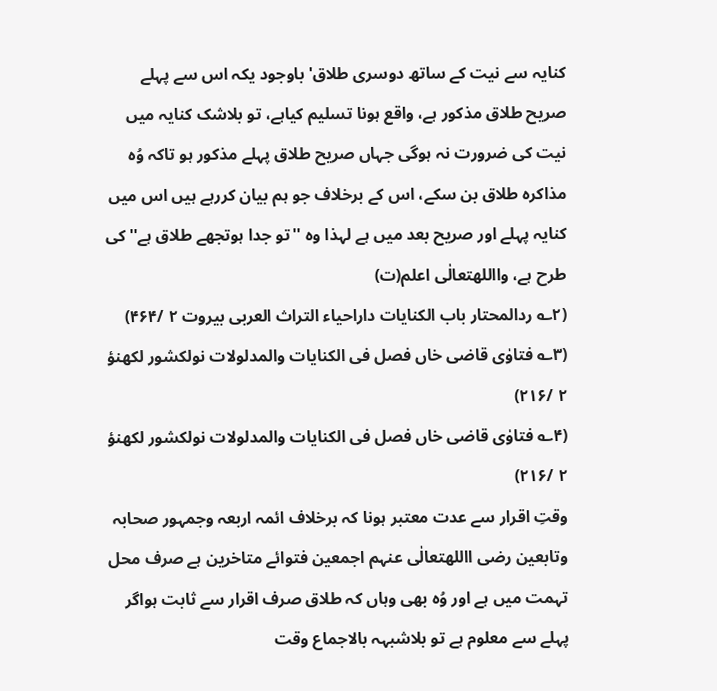کنایہ سے نیت کے ساتھ دوسری طلاق' باوجود یکہ اس سے پہلے صریح طلاق مذکور ہے، واقع ہونا تسلیم کیاہے، تو بلاشک کنایہ میں نیت کی ضرورت نہ ہوگی جہاں صریح طلاق پہلے مذکور ہو تاکہ وُہ مذاکرہ طلاق بن سکے، اس کے برخلاف جو ہم بیان کررہے ہیں اس میں کنایہ پہلے اور صریح بعد میں ہے لہذا وہ ''تو جدا ہوتجھے طلاق ہے'' کی طرح ہے، وااللهتعالٰی اعلم(ت)
(۲؎ ردالمحتار باب الکنایات داراحیاء التراث العربی بیروت ۲ /۴۶۴)
(۳؎ فتاوٰی قاضی خاں فصل فی الکنایات والمدلولات نولکشور لکھنؤ ۲ /۲۱۶)
(۴؎ فتاوٰی قاضی خاں فصل فی الکنایات والمدلولات نولکشور لکھنؤ ۲ /۲۱۶)
وقتِ اقرار سے عدت معتبر ہونا کہ برخلاف ائمہ اربعہ وجمہور صحابہ وتابعین رضی االلهتعالٰی عنہم اجمعین فتوائے متاخرین ہے صرف محل تہمت میں ہے اور وُہ بھی وہاں کہ طلاق صرف اقرار سے ثابت ہواگر پہلے سے معلوم ہے تو بلاشبہہ بالاجماع وقت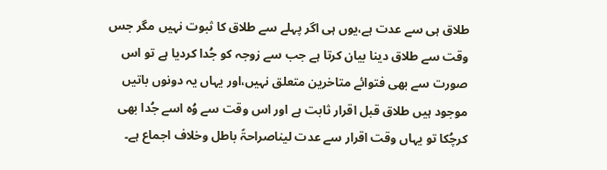طلاق ہی سے عدت ہے،یوں ہی اگر پہلے سے طلاق کا ثبوت نہیں مگر جس وقت سے طلاق دینا بیان کرتا ہے جب سے زوجہ کو جُدا کردیا ہے تو اس صورت سے بھی فتوائے متاخرین متعلق نہیں،اور یہاں یہ دونوں باتیں موجود ہیں طلاق قبل اقرار ثابت ہے اور اس وقت سے وُہ اسے جُدا بھی کرچُکا تو یہاں وقت اقرار سے عدت لیناصراحۃً باطل وخلاف اجماع ہے۔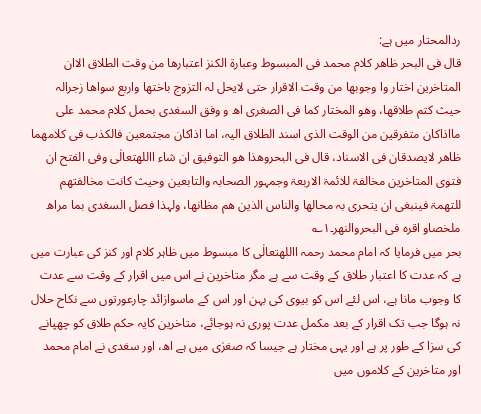ردالمحتار میں ہے:
قال فی البحر ظاھر کلام محمد فی المبسوط وعبارۃ الکنز اعتبارھا من وقت الطلاق الاان المتاخرین اختار وا وجوبھا من وقت الاقرار حتی لایحل لہ التزوج باختھا واربع سواھا زجرالہ حیث کتم طلاقھا، وھو المختار کما فی الصغری اھ و وفق السغدی بحمل کلام محمد علی مااذاکان متفرقین من الوقت الذی اسند الطلاق الیہ، اما اذاکان مجتمعین فالکذب فی کلامھما ظاھر لایصدقان فی الاسناد، قال فی البحروھذا ھو التوفیق ان شاء االلهتعالٰی وفی الفتح ان فتوی المتاخرین مخالفۃ للائمۃ الاربعۃ وجمہور الصحابہ والتابعین وحیث کانت مخالفتھم للتھمۃ فینبغی ان یتحری بہ محالھا والناس الذین ھم مظانھا، ولہذا فصل السغدی بما مراھ ملخصاو اقرہ فی البحروالنھر۔۱؎
بحر میں فرمایا کہ امام محمد رحمہ االلهتعالٰی کا مبسوط میں ظاہر کلام اور کنز کی عبارت میں ہے کہ عدت کا اعتبار طلاق کے وقت سے ہے مگر متاخرین نے اس میں اقرار کے وقت سے عدت کا وجوب مانا ہے، اس لئے اس کو بیوی کی بہن اور اس کے ماسوازائد چارعورتوں سے نکاح حلال نہ ہوگا جب تک اقرار کے بعد مکمل عدت پوری نہ ہوجائے، متاخرین کایہ حکم طلاق کو چھپانے کی سزا کے طور پر ہے اور یہی مختار ہے جیسا کہ صغرٰی میں ہے اھ، اور سغدی نے امام محمد اور متاخرین کے کلاموں میں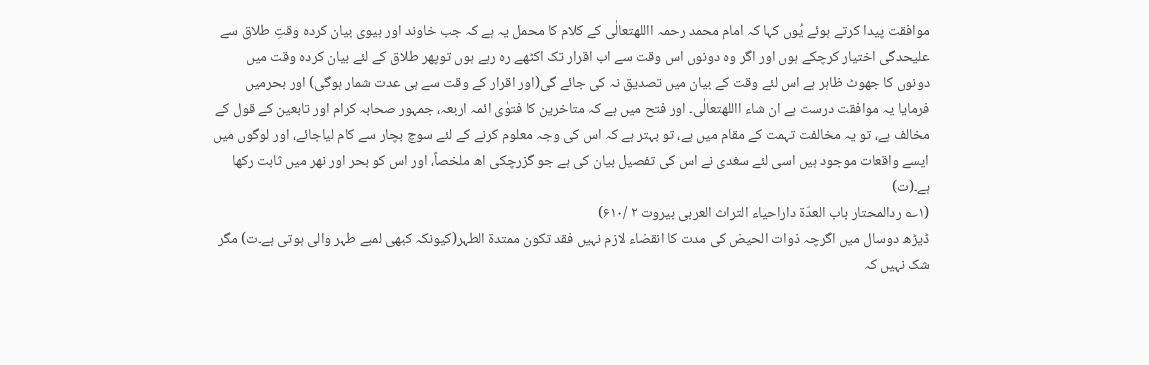موافقت پیدا کرتے ہوئے یُوں کہا کہ امام محمد رحمہ االلهتعالٰی کے کلام کا محمل یہ ہے کہ جب خاوند اور بیوی بیان کردہ وقتِ طلاق سے علیحدگی اختیار کرچکے ہوں اور اگر وہ دونوں اس وقت سے اب اقرار تک اکٹھے رہ رہے ہوں توپھر طلاق کے لئے بیان کردہ وقت میں دونوں کا جھوٹ ظاہر ہے اس لئے وقت کے بیان میں تصدیق نہ کی جائے گی(اور اقرار کے وقت سے ہی عدت شمار ہوگی) اور بحرمیں فرمایا یہ موافقت درست ہے ان شاء االلهتعالٰی۔ اور فتح میں ہے کہ متاخرین کا فتوٰی ائمہ اربعہ، جمہور صحابہ کرام اور تابعین کے قول کے مخالف ہے، تو یہ مخالفت تہمت کے مقام میں ہے، تو بہتر ہے کہ اس کی وجہ معلوم کرنے کے لئے سوچ بچار سے کام لیاجائے، اور لوگوں میں ایسے واقعات موجود ہیں اسی لئے سغدی نے اس کی تفصیل بیان کی ہے جو گزرچکی اھ ملخصاً، اور اس کو بحر اور نھر میں ثابت رکھا ہے۔(ت)
(۱؎ ردالمحتار باب العدّۃ داراحیاء التراث العربی بیروت ۲ /۶۱۰)
ڈیڑھ دوسال میں اگرچہ ذوات الحیض کی مدت کا انقضاء لازم نہیں فقد تکون ممتدۃ الطہر(کیونکہ کبھی لمبے طہر والی ہوتی ہے۔ت) مگر شک نہیں کہ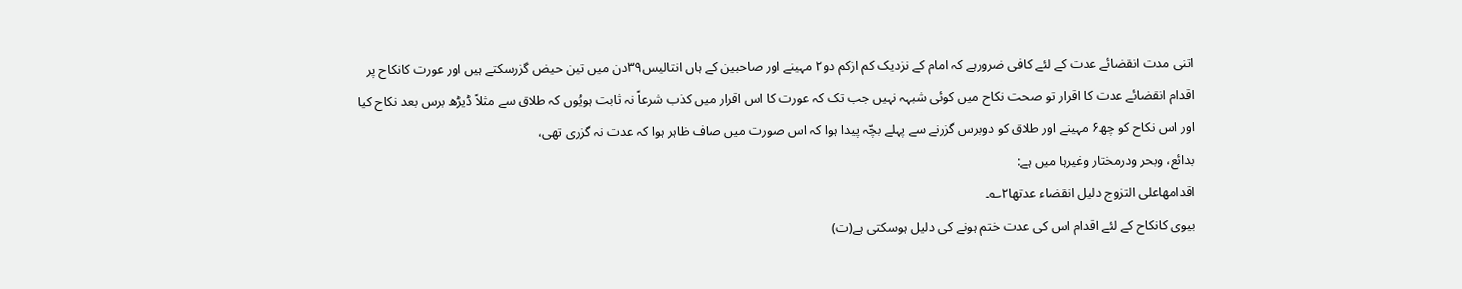اتنی مدت انقضائے عدت کے لئے کافی ضرورہے کہ امام کے نزدیک کم ازکم دو۲ مہینے اور صاحبین کے ہاں انتالیس۳۹دن میں تین حیض گزرسکتے ہیں اور عورت کانکاح پر اقدام انقضائے عدت کا اقرار تو صحت نکاح میں کوئی شبہہ نہیں جب تک کہ عورت کا اس اقرار میں کذب شرعاً نہ ثابت ہویُوں کہ طلاق سے مثلاً ڈیڑھ برس بعد نکاح کیا اور اس نکاح کو چھ۶ مہینے اور طلاق کو دوبرس گزرنے سے پہلے بچّہ پیدا ہوا کہ اس صورت میں صاف ظاہر ہوا کہ عدت نہ گزری تھی،
بدائع، وبحر ودرمختار وغیرہا میں ہے:
اقدامھاعلی التزوج دلیل انقضاء عدتھا۲؎۔
بیوی کانکاح کے لئے اقدام اس کی عدت ختم ہونے کی دلیل ہوسکتی ہے(ت)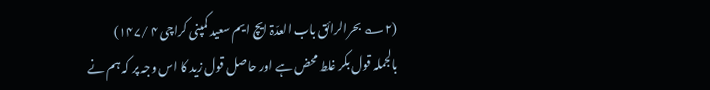(۲؎ بحرالرائق باب العدّۃ ایچ ایم سعید کمپنی کراچی ۴ /۱۴۷)
بالجملہ قول بکر غلط محض ہے اور حاصل قول زید کا اس وجہ پر کہ ہم نے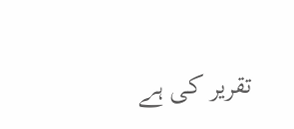تقریر کی ہے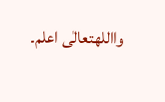وااللهتعالٰی اعلم۔